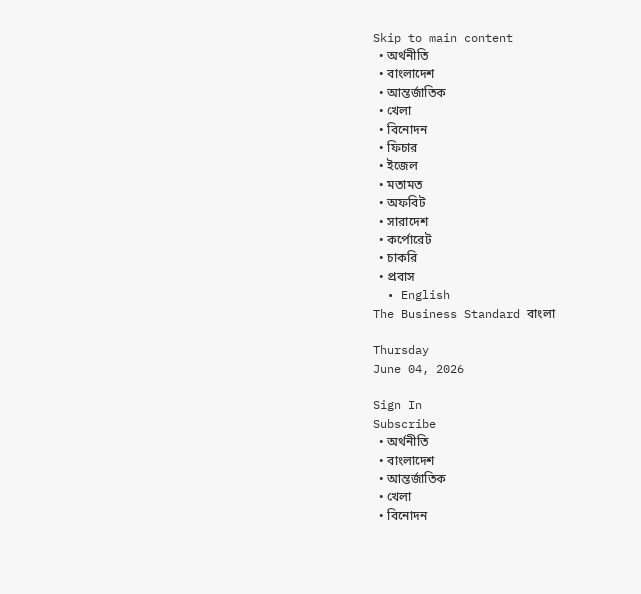Skip to main content
  • অর্থনীতি
  • বাংলাদেশ
  • আন্তর্জাতিক
  • খেলা
  • বিনোদন
  • ফিচার
  • ইজেল
  • মতামত
  • অফবিট
  • সারাদেশ
  • কর্পোরেট
  • চাকরি
  • প্রবাস
  • English
The Business Standard বাংলা

Thursday
June 04, 2026

Sign In
Subscribe
  • অর্থনীতি
  • বাংলাদেশ
  • আন্তর্জাতিক
  • খেলা
  • বিনোদন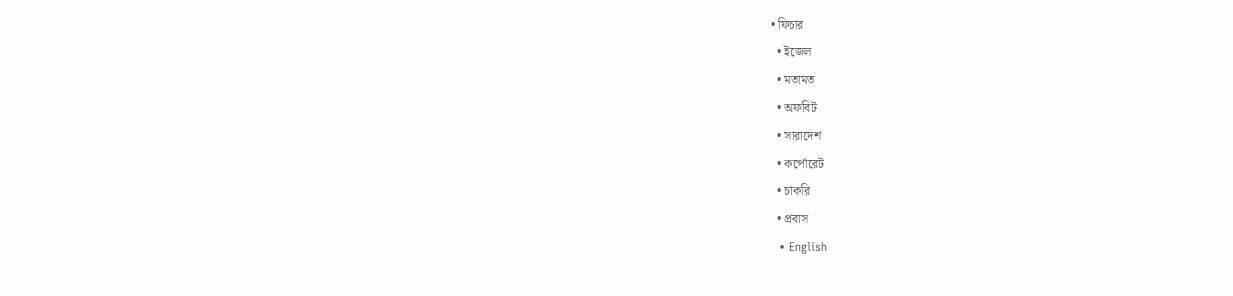• ফিচার
  • ইজেল
  • মতামত
  • অফবিট
  • সারাদেশ
  • কর্পোরেট
  • চাকরি
  • প্রবাস
  • English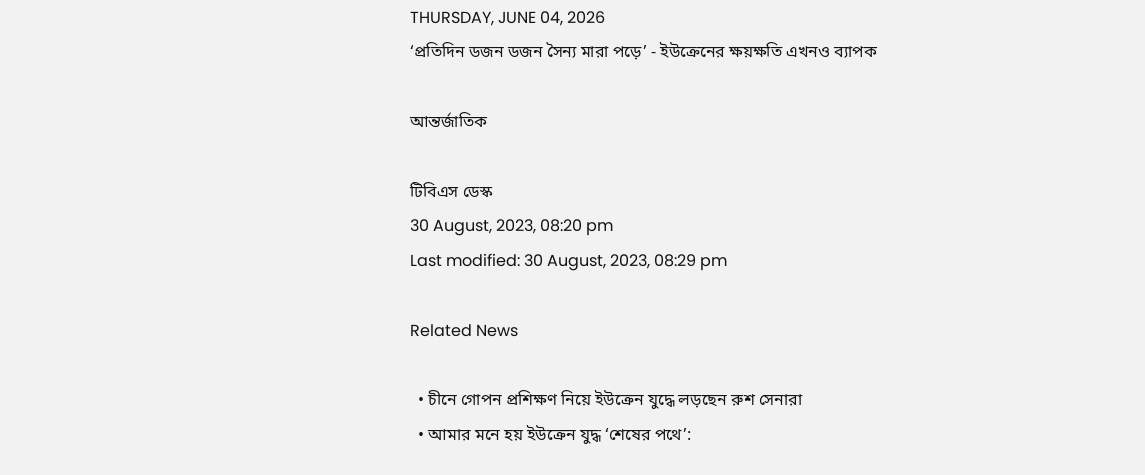THURSDAY, JUNE 04, 2026
‘প্রতিদিন ডজন ডজন সৈন্য মারা পড়ে’ - ইউক্রেনের ক্ষয়ক্ষতি এখনও ব্যাপক

আন্তর্জাতিক

টিবিএস ডেস্ক
30 August, 2023, 08:20 pm
Last modified: 30 August, 2023, 08:29 pm

Related News

  • চীনে গোপন প্রশিক্ষণ নিয়ে ইউক্রেন যুদ্ধে লড়ছেন রুশ সেনারা
  • আমার মনে হয় ইউক্রেন যুদ্ধ ‘শেষের পথে’: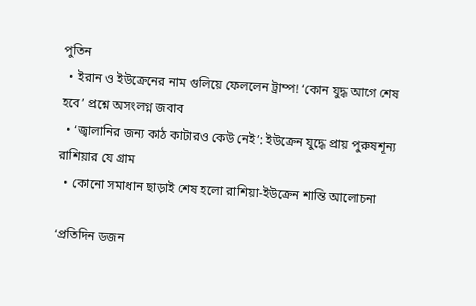পুতিন
  • ইরান ও ইউক্রেনের নাম গুলিয়ে ফেললেন ট্রাম্প! ‘কোন যুদ্ধ আগে শেষ হবে’ প্রশ্নে অসংলগ্ন জবাব
  • ‘জ্বালানির জন্য কাঠ কাটারও কেউ নেই’: ইউক্রেন যুদ্ধে প্রায় পুরুষশূন্য রাশিয়ার যে গ্রাম
  • কোনো সমাধান ছাড়াই শেষ হলো রাশিয়া-ইউক্রেন শান্তি আলোচনা

‘প্রতিদিন ডজন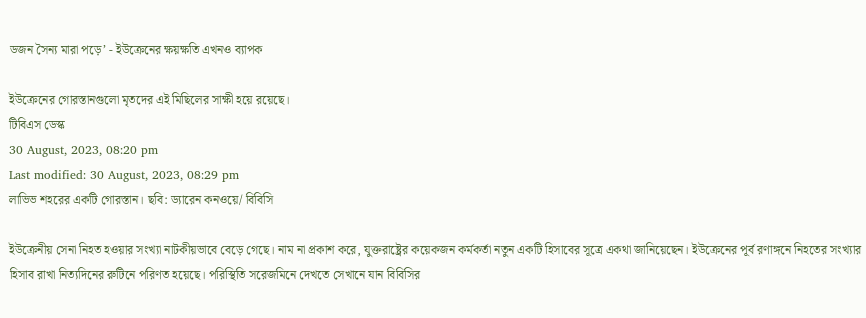ডজন সৈন্য মারা পড়ে’ - ইউক্রেনের ক্ষয়ক্ষতি এখনও ব্যাপক

ইউক্রেনের গোরস্তানগুলো মৃতদের এই মিছিলের সাক্ষী হয়ে রয়েছে।
টিবিএস ডেস্ক
30 August, 2023, 08:20 pm
Last modified: 30 August, 2023, 08:29 pm
লাভিভ শহরের একটি গোরস্তান। ছবি: ড্যারেন কনওয়ে/ বিবিসি

ইউক্রেনীয় সেনা নিহত হওয়ার সংখ্যা নাটকীয়ভাবে বেড়ে গেছে। নাম না প্রকাশ করে, যুক্তরাষ্ট্রের কয়েকজন কর্মকর্তা নতুন একটি হিসাবের সূত্রে একথা জানিয়েছেন। ইউক্রেনের পূর্ব রণাঙ্গনে নিহতের সংখ্যার হিসাব রাখা নিত্যদিনের রুটিনে পরিণত হয়েছে। পরিস্থিতি সরেজমিনে দেখতে সেখানে যান বিবিসির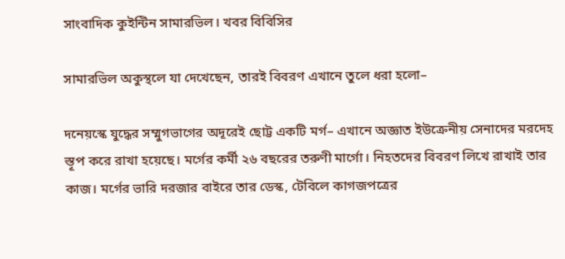সাংবাদিক কুইন্টিন সামারভিল। খবর বিবিসির

সামারভিল অকুস্থলে যা দেখেছেন, তারই বিবরণ এখানে তুলে ধরা হলো–

দনেয়স্কে যুদ্ধের সম্মুগভাগের অদূরেই ছোট্ট একটি মর্গ– এখানে অজ্ঞাত ইউক্রেনীয় সেনাদের মরদেহ স্তূপ করে রাখা হয়েছে। মর্গের কর্মী ২৬ বছরের তরুণী মার্গো। নিহতদের বিবরণ লিখে রাখাই তার কাজ। মর্গের ভারি দরজার বাইরে তার ডেস্ক, টেবিলে কাগজপত্রের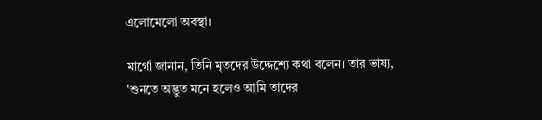এলোমেলো অবস্থা।

মার্গো জানান, তিনি মৃতদের উদ্দেশ্যে কথা বলেন। তার ভাষ্য, 'শুনতে অদ্ভুত মনে হলেও আমি তাদের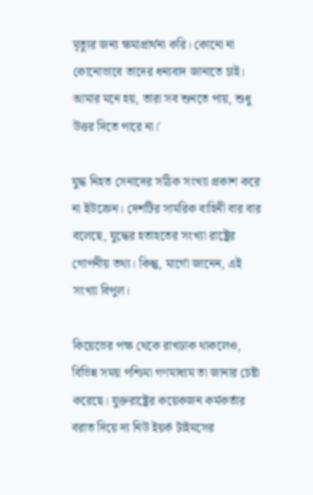মৃত্যুর জন্য ক্ষমাপ্রার্থনা করি। কোনো না কোনোভাবে তাদের ধন্যবাদ জানাতে চাই। আমার মনে হয়, তারা সব শুনতে পায়, শুধু উত্তর দিতে পারে না।'

যুদ্ধ নিহত সেনাদের সঠিক সংখ্যা প্রকাশ করে না ইউক্রেন। দেশটির সামরিক বাহিনী বার বার বলেছে, যুদ্ধের হতাহতের সংখ্যা রাষ্ট্রের গোপনীয় তথ্য। কিন্তু, মার্গো জানেন, এই সংখ্যা বিপুল।

কিয়েভের পক্ষ থেকে রাখঢাক থাকলেও, বিভিন্ন সময় পশ্চিমা গণমাধ্যম তা জানার চেষ্টা করেছে। যুক্তরাষ্ট্রের কয়েকজন কর্মকর্তার বরাত দিয়ে দ্য নিউ ইয়র্ক টাইমসের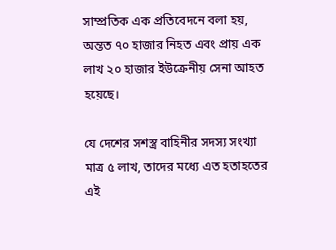সাম্প্রতিক এক প্রতিবেদনে বলা হয়, অন্তত ৭০ হাজার নিহত এবং প্রায় এক লাখ ২০ হাজার ইউক্রেনীয় সেনা আহত হয়েছে।

যে দেশের সশস্ত্র বাহিনীর সদস্য সংখ্যা মাত্র ৫ লাখ, তাদের মধ্যে এত হতাহতের এই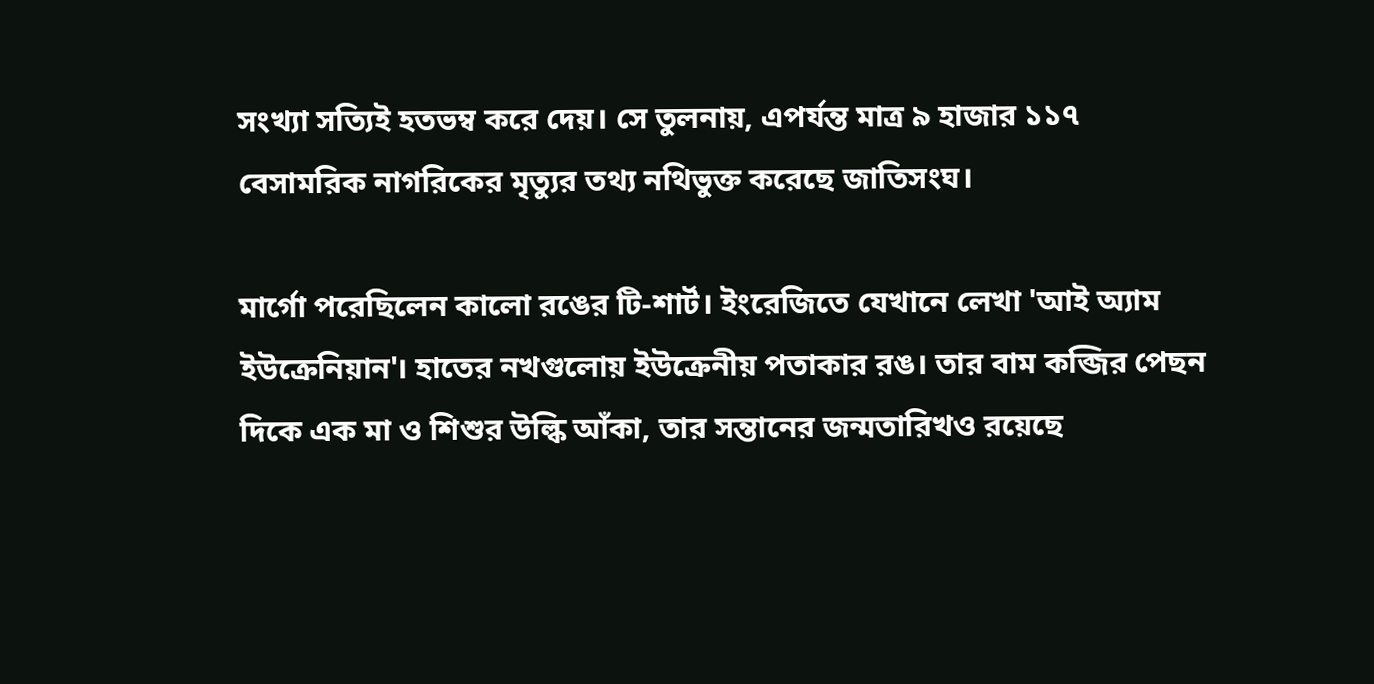সংখ্যা সত্যিই হতভম্ব করে দেয়। সে তুলনায়, এপর্যন্ত মাত্র ৯ হাজার ১১৭ বেসামরিক নাগরিকের মৃত্যুর তথ্য নথিভুক্ত করেছে জাতিসংঘ।

মার্গো পরেছিলেন কালো রঙের টি-শার্ট। ইংরেজিতে যেখানে লেখা 'আই অ্যাম ইউক্রেনিয়ান'। হাতের নখগুলোয় ইউক্রেনীয় পতাকার রঙ। তার বাম কব্জির পেছন দিকে এক মা ও শিশুর উল্কি আঁকা, তার সন্তানের জন্মতারিখও রয়েছে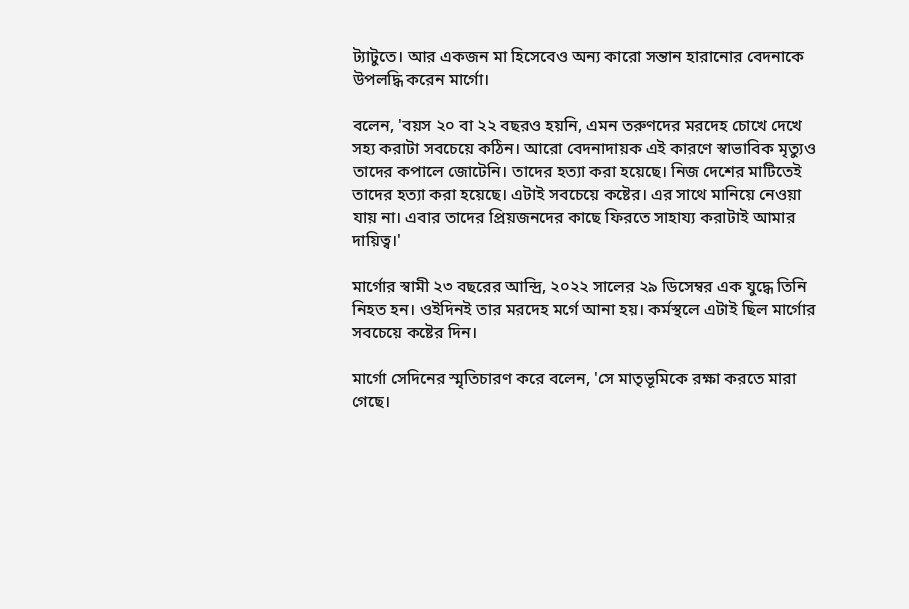ট্যাটুতে। আর একজন মা হিসেবেও অন্য কারো সন্তান হারানোর বেদনাকে উপলদ্ধি করেন মার্গো।

বলেন, 'বয়স ২০ বা ২২ বছরও হয়নি, এমন তরুণদের মরদেহ চোখে দেখে সহ্য করাটা সবচেয়ে কঠিন। আরো বেদনাদায়ক এই কারণে স্বাভাবিক মৃত্যুও তাদের কপালে জোটেনি। তাদের হত্যা করা হয়েছে। নিজ দেশের মাটিতেই তাদের হত্যা করা হয়েছে। এটাই সবচেয়ে কষ্টের। এর সাথে মানিয়ে নেওয়া যায় না। এবার তাদের প্রিয়জনদের কাছে ফিরতে সাহায্য করাটাই আমার দায়িত্ব।'

মার্গোর স্বামী ২৩ বছরের আন্দ্রি, ২০২২ সালের ২৯ ডিসেম্বর এক যুদ্ধে তিনি নিহত হন। ওইদিনই তার মরদেহ মর্গে আনা হয়। কর্মস্থলে এটাই ছিল মার্গোর সবচেয়ে কষ্টের দিন।

মার্গো সেদিনের স্মৃতিচারণ করে বলেন, 'সে মাতৃভূমিকে রক্ষা করতে মারা গেছে।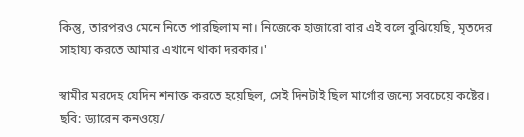কিন্তু, তারপরও মেনে নিতে পারছিলাম না। নিজেকে হাজারো বার এই বলে বুঝিয়েছি, মৃতদের সাহায্য করতে আমার এখানে থাকা দরকার।'

স্বামীর মরদেহ যেদিন শনাক্ত করতে হয়েছিল, সেই দিনটাই ছিল মার্গোর জন্যে সবচেয়ে কষ্টের। ছবি: ড্যারেন কনওয়ে/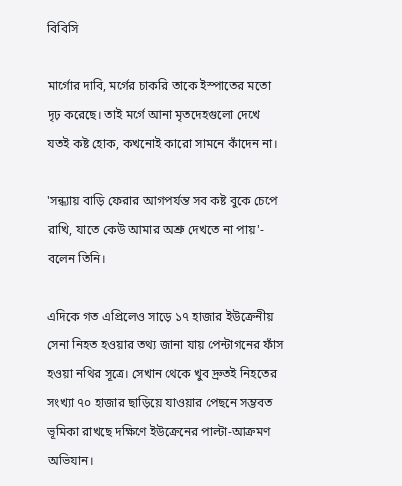বিবিসি

মার্গোর দাবি, মর্গের চাকরি তাকে ইস্পাতের মতো দৃঢ় করেছে। তাই মর্গে আনা মৃতদেহগুলো দেখে যতই কষ্ট হোক, কখনোই কারো সামনে কাঁদেন না।

'সন্ধ্যায় বাড়ি ফেরার আগপর্যন্ত সব কষ্ট বুকে চেপে রাখি, যাতে কেউ আমার অশ্রু দেখতে না পায়'- বলেন তিনি।

এদিকে গত এপ্রিলেও সাড়ে ১৭ হাজার ইউক্রেনীয় সেনা নিহত হওয়ার তথ্য জানা যায় পেন্টাগনের ফাঁস হওয়া নথির সূত্রে। সেখান থেকে খুব দ্রুতই নিহতের সংখ্যা ৭০ হাজার ছাড়িয়ে যাওয়ার পেছনে সম্ভবত ভূমিকা রাখছে দক্ষিণে ইউক্রেনের পাল্টা-আক্রমণ অভিযান।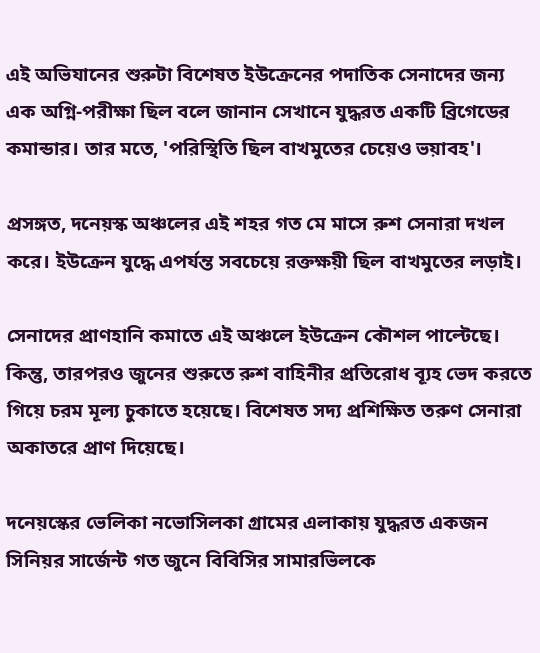এই অভিযানের শুরুটা বিশেষত ইউক্রেনের পদাতিক সেনাদের জন্য এক অগ্নি-পরীক্ষা ছিল বলে জানান সেখানে যুদ্ধরত একটি ব্রিগেডের কমান্ডার। তার মতে, 'পরিস্থিতি ছিল বাখমুতের চেয়েও ভয়াবহ'।

প্রসঙ্গত, দনেয়স্ক অঞ্চলের এই শহর গত মে মাসে রুশ সেনারা দখল করে। ইউক্রেন যুদ্ধে এপর্যন্ত সবচেয়ে রক্তক্ষয়ী ছিল বাখমুতের লড়াই।

সেনাদের প্রাণহানি কমাতে এই অঞ্চলে ইউক্রেন কৌশল পাল্টেছে। কিন্তু, তারপরও জুনের শুরুতে রুশ বাহিনীর প্রতিরোধ ব্যূহ ভেদ করতে গিয়ে চরম মূল্য চুকাতে হয়েছে। বিশেষত সদ্য প্রশিক্ষিত তরুণ সেনারা অকাতরে প্রাণ দিয়েছে।

দনেয়স্কের ভেলিকা নভোসিলকা গ্রামের এলাকায় যুদ্ধরত একজন সিনিয়র সার্জেন্ট গত জুনে বিবিসির সামারভিলকে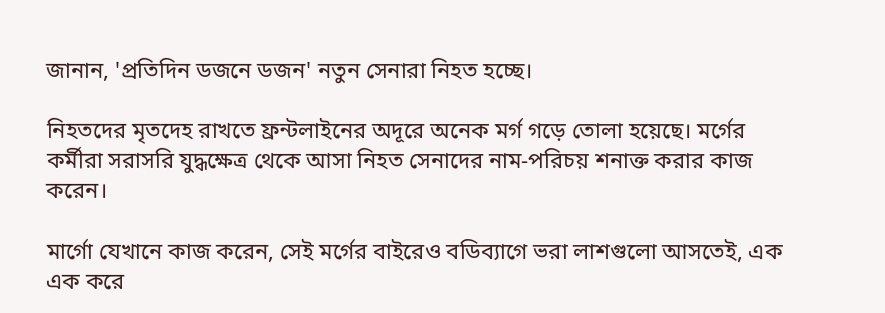জানান, 'প্রতিদিন ডজনে ডজন' নতুন সেনারা নিহত হচ্ছে।

নিহতদের মৃতদেহ রাখতে ফ্রন্টলাইনের অদূরে অনেক মর্গ গড়ে তোলা হয়েছে। মর্গের কর্মীরা সরাসরি যুদ্ধক্ষেত্র থেকে আসা নিহত সেনাদের নাম-পরিচয় শনাক্ত করার কাজ করেন।

মার্গো যেখানে কাজ করেন, সেই মর্গের বাইরেও বডিব্যাগে ভরা লাশগুলো আসতেই, এক এক করে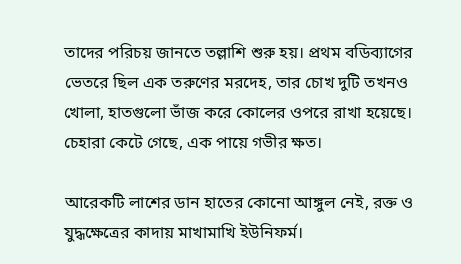তাদের পরিচয় জানতে তল্লাশি শুরু হয়। প্রথম বডিব্যাগের ভেতরে ছিল এক তরুণের মরদেহ, তার চোখ দুটি তখনও খোলা, হাতগুলো ভাঁজ করে কোলের ওপরে রাখা হয়েছে। চেহারা কেটে গেছে, এক পায়ে গভীর ক্ষত।

আরেকটি লাশের ডান হাতের কোনো আঙ্গুল নেই, রক্ত ও যুদ্ধক্ষেত্রের কাদায় মাখামাখি ইউনিফর্ম।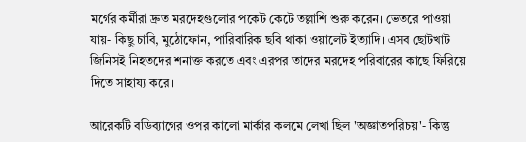মর্গের কর্মীরা দ্রুত মরদেহগুলোর পকেট কেটে তল্লাশি শুরু করেন। ভেতরে পাওয়া যায়- কিছু চাবি, মুঠোফোন, পারিবারিক ছবি থাকা ওয়ালেট ইত্যাদি। এসব ছোটখাট জিনিসই নিহতদের শনাক্ত করতে এবং এরপর তাদের মরদেহ পরিবারের কাছে ফিরিয়ে দিতে সাহায্য করে।

আরেকটি বডিব্যাগের ওপর কালো মার্কার কলমে লেখা ছিল 'অজ্ঞাতপরিচয়'- কিন্তু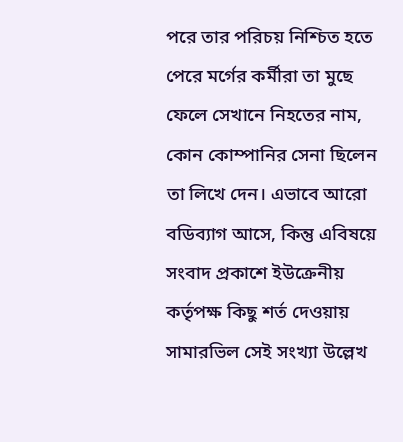পরে তার পরিচয় নিশ্চিত হতে পেরে মর্গের কর্মীরা তা মুছে ফেলে সেখানে নিহতের নাম, কোন কোম্পানির সেনা ছিলেন তা লিখে দেন। এভাবে আরো বডিব্যাগ আসে, কিন্তু এবিষয়ে সংবাদ প্রকাশে ইউক্রেনীয় কর্তৃপক্ষ কিছু শর্ত দেওয়ায় সামারভিল সেই সংখ্যা উল্লেখ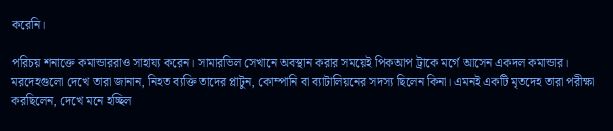করেনি।

পরিচয় শনাক্তে কমান্ডাররাও সাহায্য করেন। সামারভিল সেখানে অবস্থান করার সময়েই পিকআপ ট্রাকে মর্গে আসেন একদল কমান্ডার। মরদেহগুলো দেখে তারা জানান, নিহত ব্যক্তি তাদের প্লাটুন, কোম্পানি বা ব্যাটালিয়নের সদস্য ছিলেন কিনা। এমনই একটি মৃতদেহ তারা পরীক্ষা করছিলেন, দেখে মনে হচ্ছিল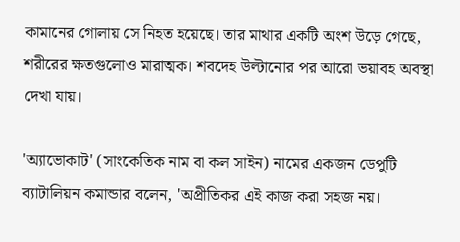কামানের গোলায় সে নিহত হয়েছে। তার মাথার একটি অংশ উড়ে গেছে, শরীরের ক্ষতগুলোও মারাত্মক। শবদেহ উল্টানোর পর আরো ভয়াবহ অবস্থা দেখা যায়।

'অ্যাভোকাট' (সাংকেতিক নাম বা কল সাইন) নামের একজন ডেপুটি ব্যাটালিয়ন কমান্ডার বলেন, 'অপ্রীতিকর এই কাজ করা সহজ নয়।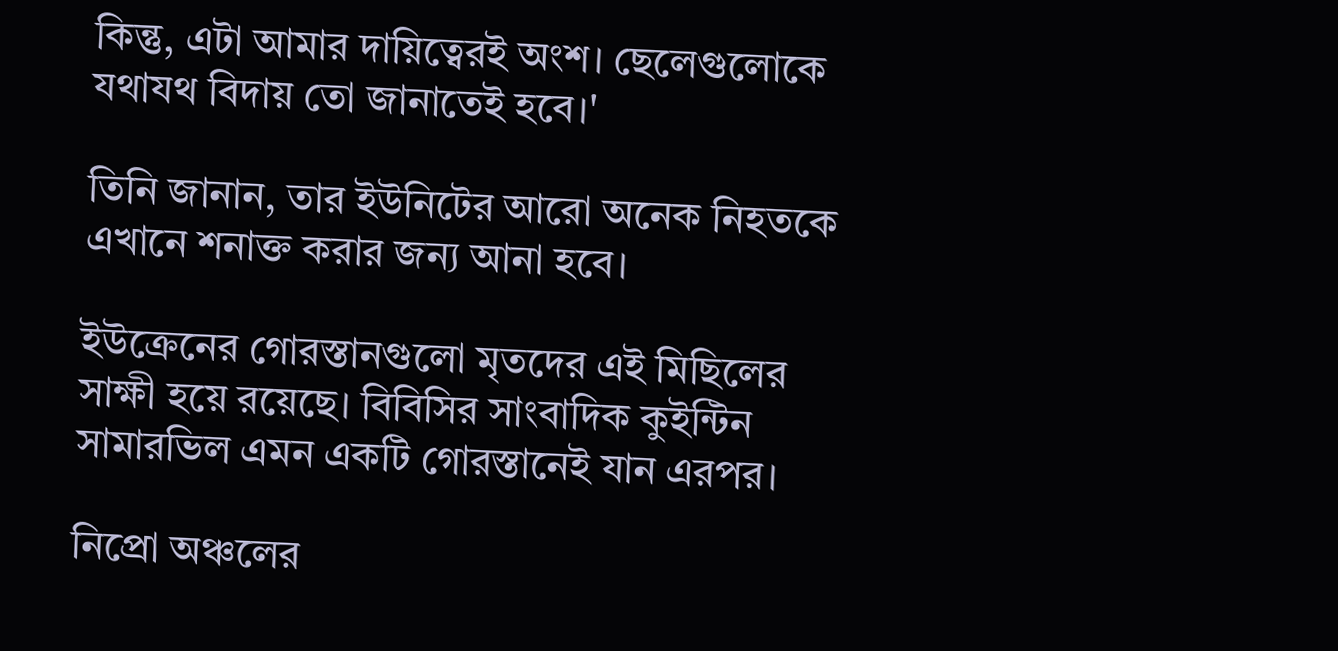কিন্তু, এটা আমার দায়িত্বেরই অংশ। ছেলেগুলোকে যথাযথ বিদায় তো জানাতেই হবে।'

তিনি জানান, তার ইউনিটের আরো অনেক নিহতকে এখানে শনাক্ত করার জন্য আনা হবে।

ইউক্রেনের গোরস্তানগুলো মৃতদের এই মিছিলের সাক্ষী হয়ে রয়েছে। বিবিসির সাংবাদিক কুইন্টিন সামারভিল এমন একটি গোরস্তানেই যান এরপর।

নিপ্রো অঞ্চলের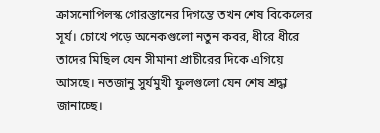ক্রাসনোপিলস্ক গোরস্তানের দিগন্তে তখন শেষ বিকেলের সূর্য। চোখে পড়ে অনেকগুলো নতুন কবর, ধীরে ধীরে তাদের মিছিল যেন সীমানা প্রাচীরের দিকে এগিয়ে আসছে। নতজানু সুর্যমুখী ফুলগুলো যেন শেষ শ্রদ্ধা জানাচ্ছে।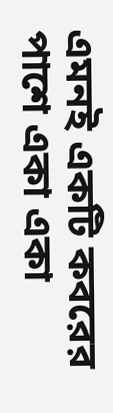এমনই একটি কবরের পাশে একা একা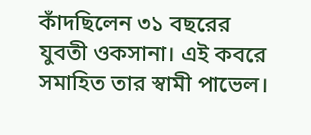কাঁদছিলেন ৩১ বছরের যুবতী ওকসানা। এই কবরে সমাহিত তার স্বামী পাভেল।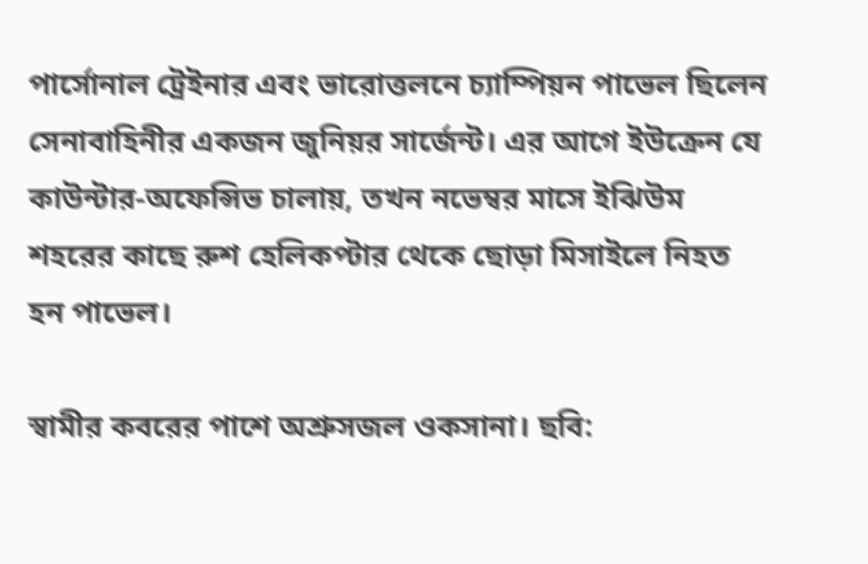পার্সোনাল ট্রেইনার এবং ভারোত্তলনে চ্যাম্পিয়ন পাভেল ছিলেন সেনাবাহিনীর একজন জুনিয়র সার্জেন্ট। এর আগে ইউক্রেন যে কাউন্টার-অফেন্সিভ চালায়, তখন নভেম্বর মাসে ইঝিউম শহরের কাছে রুশ হেলিকপ্টার থেকে ছোড়া মিসাইলে নিহত হন পাভেল।

স্বামীর কবরের পাশে অশ্রুসজল ওকসানা। ছবি: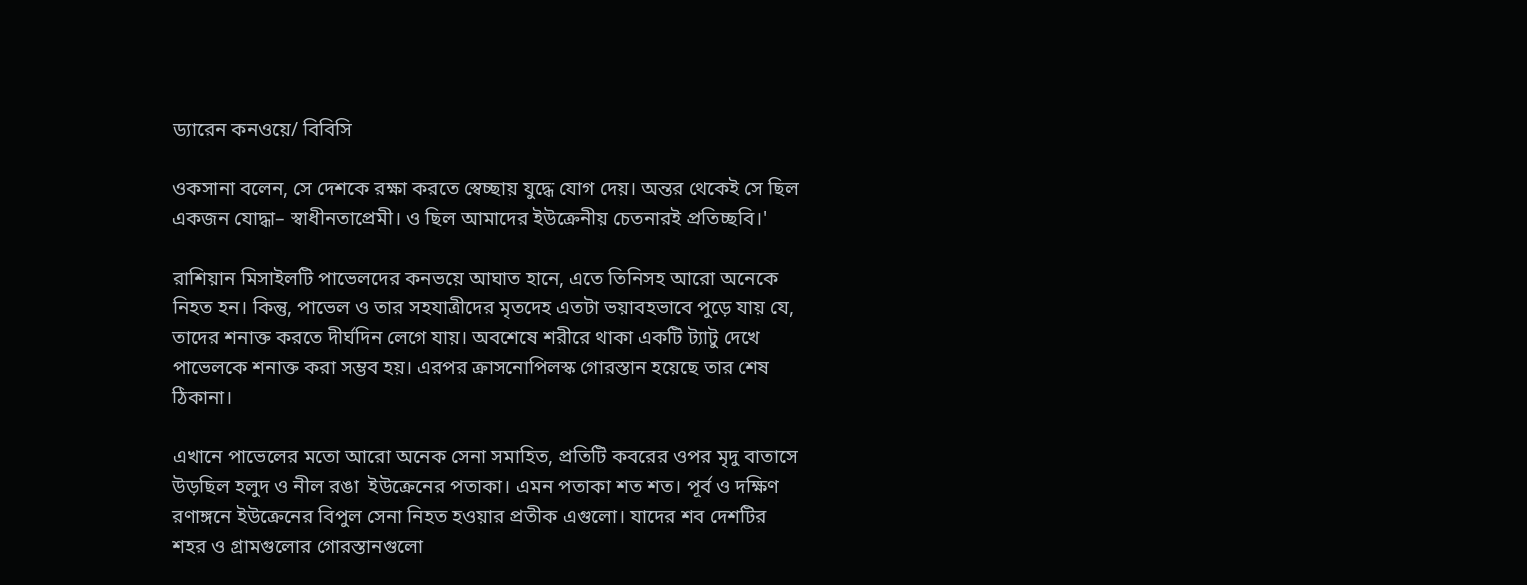ড্যারেন কনওয়ে/ বিবিসি

ওকসানা বলেন, সে দেশকে রক্ষা করতে স্বেচ্ছায় যুদ্ধে যোগ দেয়। অন্তর থেকেই সে ছিল একজন যোদ্ধা– স্বাধীনতাপ্রেমী। ও ছিল আমাদের ইউক্রেনীয় চেতনারই প্রতিচ্ছবি।'

রাশিয়ান মিসাইলটি পাভেলদের কনভয়ে আঘাত হানে, এতে তিনিসহ আরো অনেকে নিহত হন। কিন্তু, পাভেল ও তার সহযাত্রীদের মৃতদেহ এতটা ভয়াবহভাবে পুড়ে যায় যে, তাদের শনাক্ত করতে দীর্ঘদিন লেগে যায়। অবশেষে শরীরে থাকা একটি ট্যাটু দেখে পাভেলকে শনাক্ত করা সম্ভব হয়। এরপর ক্রাসনোপিলস্ক গোরস্তান হয়েছে তার শেষ ঠিকানা।

এখানে পাভেলের মতো আরো অনেক সেনা সমাহিত, প্রতিটি কবরের ওপর মৃদু বাতাসে উড়ছিল হলুদ ও নীল রঙা  ইউক্রেনের পতাকা। এমন পতাকা শত শত। পূর্ব ও দক্ষিণ রণাঙ্গনে ইউক্রেনের বিপুল সেনা নিহত হওয়ার প্রতীক এগুলো। যাদের শব দেশটির শহর ও গ্রামগুলোর গোরস্তানগুলো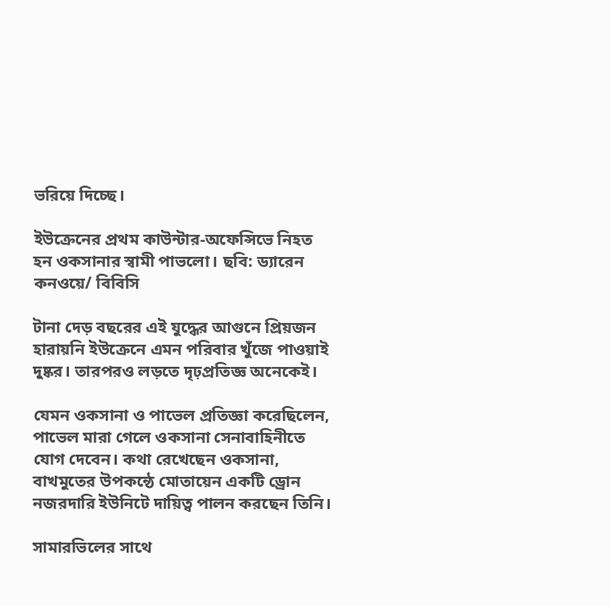ভরিয়ে দিচ্ছে।

ইউক্রেনের প্রথম কাউন্টার-অফেন্সিভে নিহত হন ওকসানার স্বামী পাভলো। ছবি: ড্যারেন কনওয়ে/ বিবিসি

টানা দেড় বছরের এই যুদ্ধের আগুনে প্রিয়জন হারায়নি ইউক্রেনে এমন পরিবার খুঁজে পাওয়াই দুষ্কর। তারপরও লড়তে দৃঢ়প্রতিজ্ঞ অনেকেই।

যেমন ওকসানা ও পাভেল প্রতিজ্ঞা করেছিলেন, পাভেল মারা গেলে ওকসানা সেনাবাহিনীতে যোগ দেবেন। কথা রেখেছেন ওকসানা, বাখমুতের উপকন্ঠে মোতায়েন একটি ড্রোন নজরদারি ইউনিটে দায়িত্ব পালন করছেন তিনি।

সামারভিলের সাথে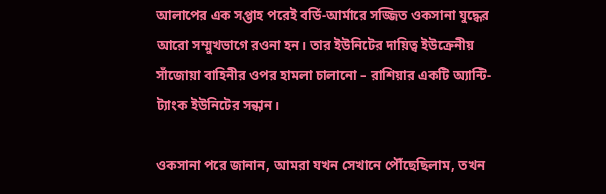আলাপের এক সপ্তাহ পরেই বর্ডি-আর্মারে সজ্জিত ওকসানা যুদ্ধের আরো সম্মুখভাগে রওনা হন। তার ইউনিটের দায়িত্ব ইউক্রেনীয় সাঁজোয়া বাহিনীর ওপর হামলা চালানো – রাশিয়ার একটি অ্যান্টি-ট্যাংক ইউনিটের সন্ধান।

ওকসানা পরে জানান, আমরা যখন সেখানে পৌঁছেছিলাম, তখন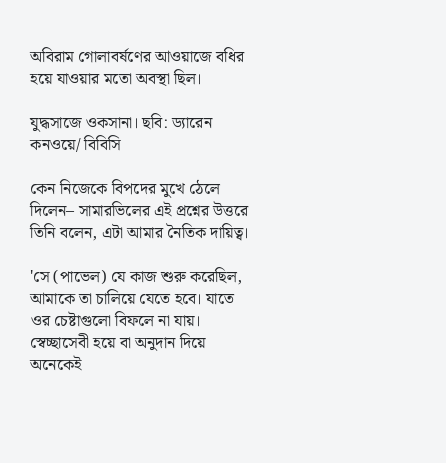অবিরাম গোলাবর্ষণের আওয়াজে বধির হয়ে যাওয়ার মতো অবস্থা ছিল।

যুদ্ধসাজে ওকসানা। ছবি: ড্যারেন কনওয়ে/ বিবিসি

কেন নিজেকে বিপদের মুখে ঠেলে দিলেন– সামারভিলের এই প্রশ্নের উত্তরে তিনি বলেন, এটা আমার নৈতিক দায়িত্ব।

'সে (পাভেল) যে কাজ শুরু করেছিল, আমাকে তা চালিয়ে যেতে হবে। যাতে ওর চেষ্টাগুলো বিফলে না যায়। স্বেচ্ছাসেবী হয়ে বা অনুদান দিয়ে অনেকেই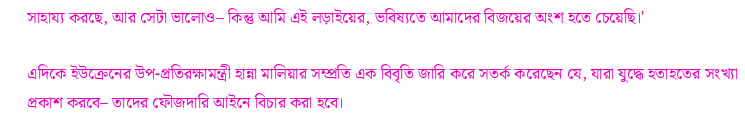সাহায্য করছে, আর সেটা ভালোও– কিন্তু আমি এই লড়াইয়ের, ভবিষ্যতে আমাদের বিজয়ের অংশ হতে চেয়েছি।'

এদিকে ইউক্রেনের উপ-প্রতিরক্ষামন্ত্রী হান্না মালিয়ার সম্প্রতি এক বিবৃতি জারি করে সতর্ক করেছেন যে, যারা যুদ্ধে হতাহতের সংখ্যা প্রকাশ করবে– তাদের ফৌজদারি আইনে বিচার করা হবে।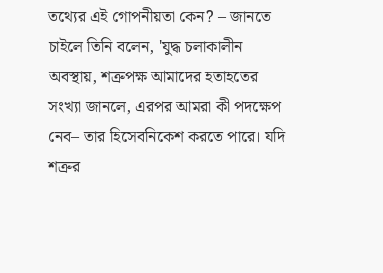তথ্যের এই গোপনীয়তা কেন? – জানতে চাইলে তিনি বলেন, 'যুদ্ধ চলাকালীন অবস্থায়, শত্রুপক্ষ আমাদের হতাহতের সংখ্যা জানলে, এরপর আমরা কী পদক্ষেপ নেব– তার হিসেবনিকেশ করতে পারে। যদি শত্রুর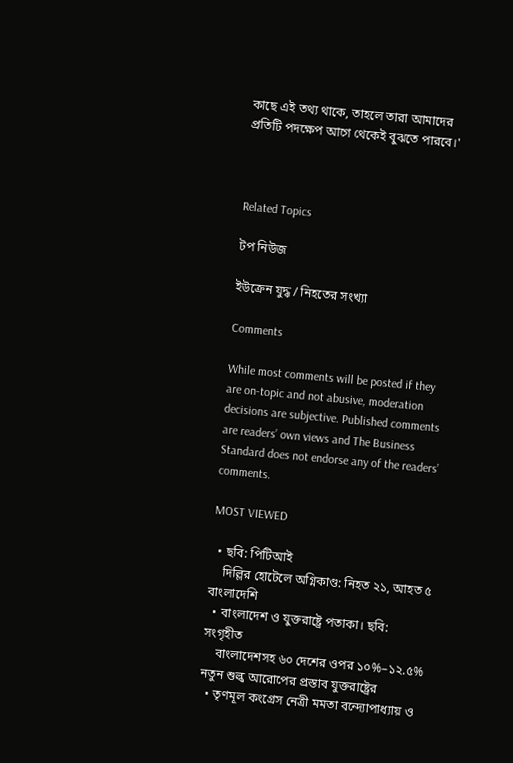কাছে এই তথ্য থাকে, তাহলে তারা আমাদের প্রতিটি পদক্ষেপ আগে থেকেই বুঝতে পারবে।'



Related Topics

টপ নিউজ

ইউক্রেন যুদ্ধ / নিহতের সংখ্যা

Comments

While most comments will be posted if they are on-topic and not abusive, moderation decisions are subjective. Published comments are readers’ own views and The Business Standard does not endorse any of the readers’ comments.

MOST VIEWED

  • ছবি: পিটিআই
    দিল্লির হোটেলে অগ্নিকাণ্ড: নিহত ২১, আহত ৫ বাংলাদেশি
  • বাংলাদেশ ও যুক্তরাষ্ট্রে পতাকা। ছবি: সংগৃহীত
    বাংলাদেশসহ ৬০ দেশের ওপর ১০%–১২.৫% নতুন শুল্ক আরোপের প্রস্তাব যুক্তরাষ্ট্রের
  • তৃণমূল কংগ্রেস নেত্রী মমতা বন্দ্যোপাধ্যায় ও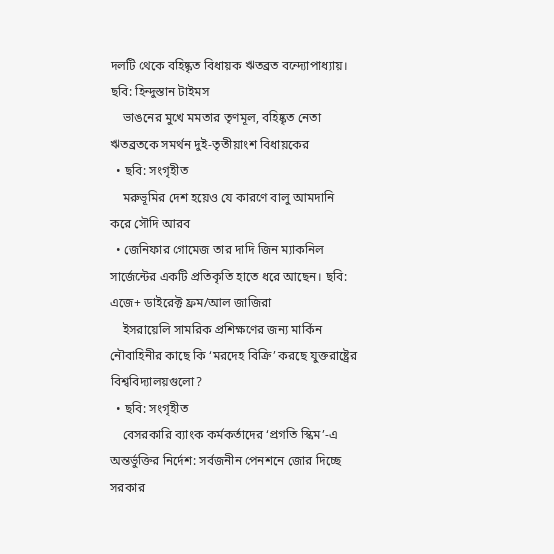দলটি থেকে বহিষ্কৃত বিধায়ক ঋতব্রত বন্দ্যোপাধ্যায়। ছবি: হিন্দুস্তান টাইমস
    ভাঙনের মুখে মমতার তৃণমূল, বহিষ্কৃত নেতা ঋতব্রতকে সমর্থন দুই-তৃতীয়াংশ বিধায়কের
  • ছবি: সংগৃহীত
    মরুভূমির দেশ হয়েও যে কারণে বালু আমদানি করে সৌদি আরব
  • জেনিফার গোমেজ তার দাদি জিন ম্যাকনিল সার্জেন্টের একটি প্রতিকৃতি হাতে ধরে আছেন। ছবি: এজে+ ডাইরেক্ট ফ্রম/আল জাজিরা
    ইসরায়েলি সামরিক প্রশিক্ষণের জন্য মার্কিন নৌবাহিনীর কাছে কি ‘মরদেহ বিক্রি’ করছে যুক্তরাষ্ট্রের বিশ্ববিদ্যালয়গুলো?
  • ছবি: সংগৃহীত
    বেসরকারি ব্যাংক কর্মকর্তাদের ‘প্রগতি স্কিম’-এ অন্তর্ভুক্তির নির্দেশ: সর্বজনীন পেনশনে জোর দিচ্ছে সরকার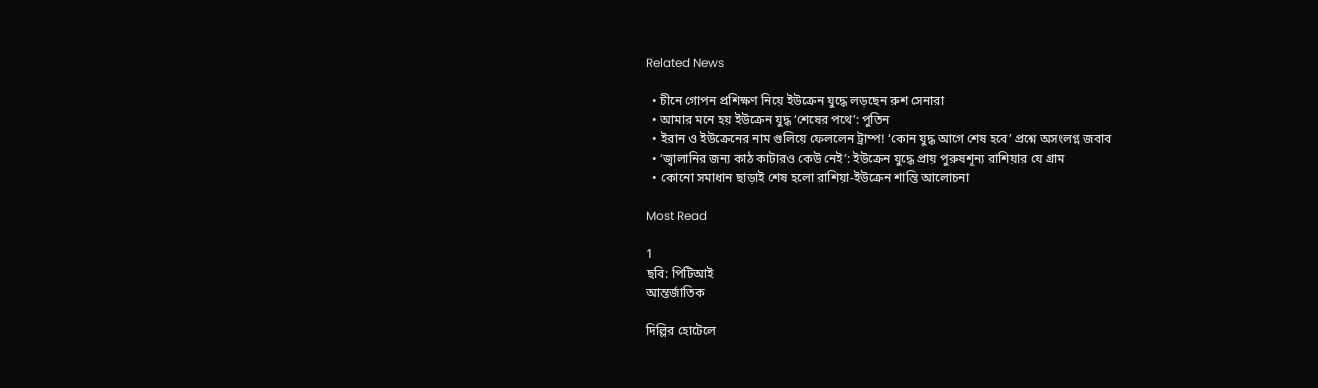Related News

  • চীনে গোপন প্রশিক্ষণ নিয়ে ইউক্রেন যুদ্ধে লড়ছেন রুশ সেনারা
  • আমার মনে হয় ইউক্রেন যুদ্ধ ‘শেষের পথে’: পুতিন
  • ইরান ও ইউক্রেনের নাম গুলিয়ে ফেললেন ট্রাম্প! ‘কোন যুদ্ধ আগে শেষ হবে’ প্রশ্নে অসংলগ্ন জবাব
  • ‘জ্বালানির জন্য কাঠ কাটারও কেউ নেই’: ইউক্রেন যুদ্ধে প্রায় পুরুষশূন্য রাশিয়ার যে গ্রাম
  • কোনো সমাধান ছাড়াই শেষ হলো রাশিয়া-ইউক্রেন শান্তি আলোচনা

Most Read

1
ছবি: পিটিআই
আন্তর্জাতিক

দিল্লির হোটেলে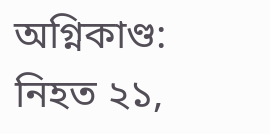অগ্নিকাণ্ড: নিহত ২১,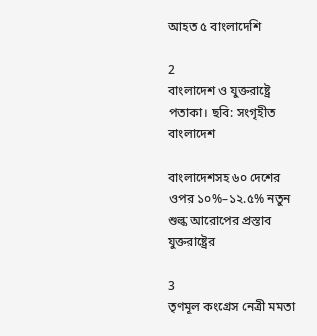আহত ৫ বাংলাদেশি

2
বাংলাদেশ ও যুক্তরাষ্ট্রে পতাকা। ছবি: সংগৃহীত
বাংলাদেশ

বাংলাদেশসহ ৬০ দেশের ওপর ১০%–১২.৫% নতুন শুল্ক আরোপের প্রস্তাব যুক্তরাষ্ট্রের

3
তৃণমূল কংগ্রেস নেত্রী মমতা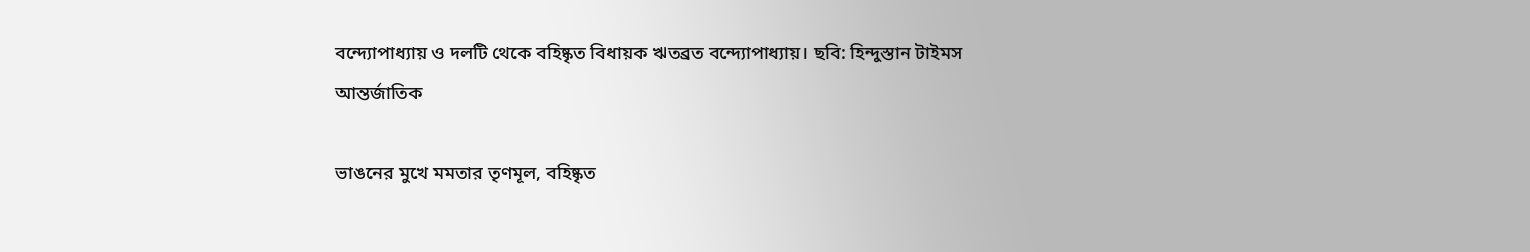বন্দ্যোপাধ্যায় ও দলটি থেকে বহিষ্কৃত বিধায়ক ঋতব্রত বন্দ্যোপাধ্যায়। ছবি: হিন্দুস্তান টাইমস
আন্তর্জাতিক

ভাঙনের মুখে মমতার তৃণমূল, বহিষ্কৃত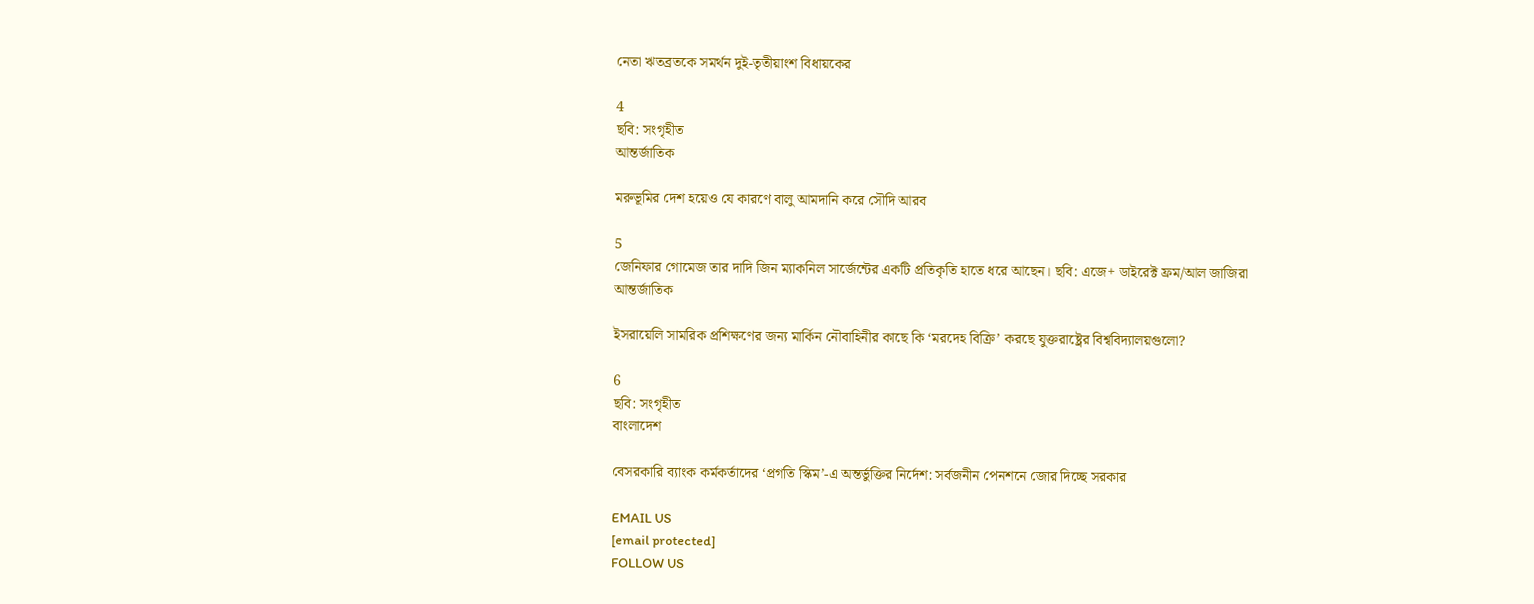নেতা ঋতব্রতকে সমর্থন দুই-তৃতীয়াংশ বিধায়কের

4
ছবি: সংগৃহীত
আন্তর্জাতিক

মরুভূমির দেশ হয়েও যে কারণে বালু আমদানি করে সৌদি আরব

5
জেনিফার গোমেজ তার দাদি জিন ম্যাকনিল সার্জেন্টের একটি প্রতিকৃতি হাতে ধরে আছেন। ছবি: এজে+ ডাইরেক্ট ফ্রম/আল জাজিরা
আন্তর্জাতিক

ইসরায়েলি সামরিক প্রশিক্ষণের জন্য মার্কিন নৌবাহিনীর কাছে কি ‘মরদেহ বিক্রি’ করছে যুক্তরাষ্ট্রের বিশ্ববিদ্যালয়গুলো?

6
ছবি: সংগৃহীত
বাংলাদেশ

বেসরকারি ব্যাংক কর্মকর্তাদের ‘প্রগতি স্কিম’-এ অন্তর্ভুক্তির নির্দেশ: সর্বজনীন পেনশনে জোর দিচ্ছে সরকার

EMAIL US
[email protected]
FOLLOW US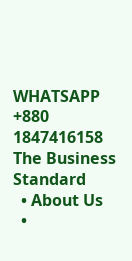WHATSAPP
+880 1847416158
The Business Standard
  • About Us
  •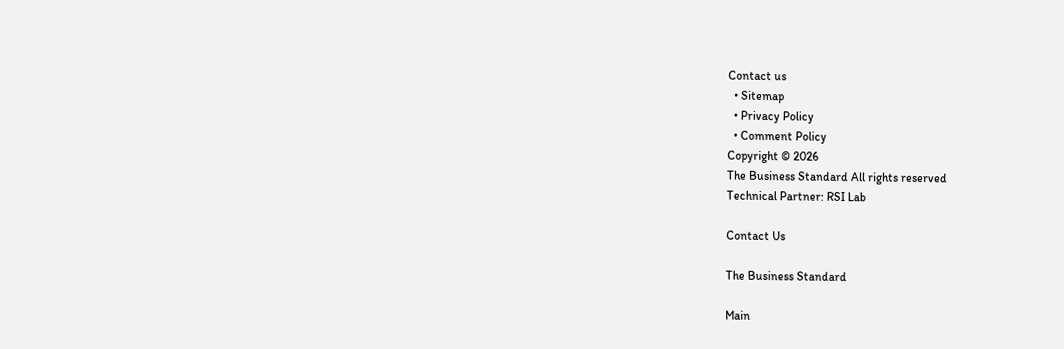Contact us
  • Sitemap
  • Privacy Policy
  • Comment Policy
Copyright © 2026
The Business Standard All rights reserved
Technical Partner: RSI Lab

Contact Us

The Business Standard

Main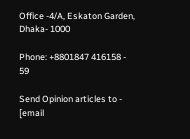Office -4/A, Eskaton Garden, Dhaka- 1000

Phone: +8801847 416158 - 59

Send Opinion articles to - [email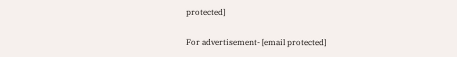protected]

For advertisement- [email protected]